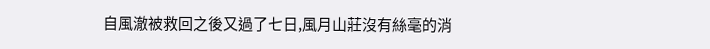自風澈被救回之後又過了七日,風月山莊沒有絲毫的消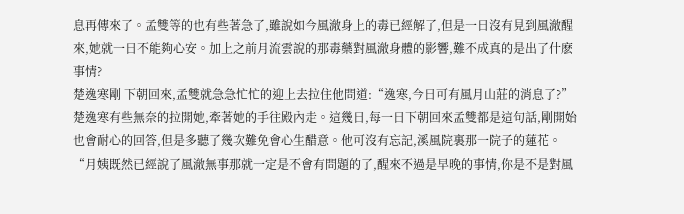息再傳來了。孟雙等的也有些著急了,雖說如今風澈身上的毒已經解了,但是一日沒有見到風澈醒來,她就一日不能夠心安。加上之前月流雲說的那毒藥對風澈身體的影響,難不成真的是出了什麽事情?
楚逸寒剛 下朝回來,孟雙就急急忙忙的迎上去拉住他問道:“逸寒,今日可有風月山莊的消息了?”
楚逸寒有些無奈的拉開她,牽著她的手往殿內走。這幾日,每一日下朝回來孟雙都是這句話,剛開始也會耐心的回答,但是多聽了幾次難免會心生醋意。他可沒有忘記,溪風院裏那一院子的蓮花。
“月姨既然已經說了風澈無事那就一定是不會有問題的了,醒來不過是早晚的事情,你是不是對風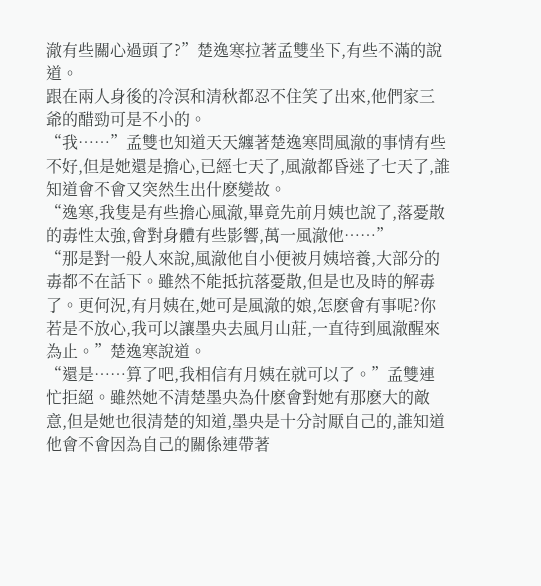澈有些關心過頭了?”楚逸寒拉著孟雙坐下,有些不滿的說道。
跟在兩人身後的冷溟和清秋都忍不住笑了出來,他們家三爺的醋勁可是不小的。
“我……”孟雙也知道天天纏著楚逸寒問風澈的事情有些不好,但是她還是擔心,已經七天了,風澈都昏迷了七天了,誰知道會不會又突然生出什麽變故。
“逸寒,我隻是有些擔心風澈,畢竟先前月姨也說了,落憂散的毒性太強,會對身體有些影響,萬一風澈他……”
“那是對一般人來說,風澈他自小便被月姨培養,大部分的毒都不在話下。雖然不能抵抗落憂散,但是也及時的解毒了。更何況,有月姨在,她可是風澈的娘,怎麽會有事呢?你若是不放心,我可以讓墨央去風月山莊,一直待到風澈醒來為止。”楚逸寒說道。
“還是……算了吧,我相信有月姨在就可以了。”孟雙連忙拒絕。雖然她不清楚墨央為什麽會對她有那麽大的敵意,但是她也很清楚的知道,墨央是十分討厭自己的,誰知道他會不會因為自己的關係連帶著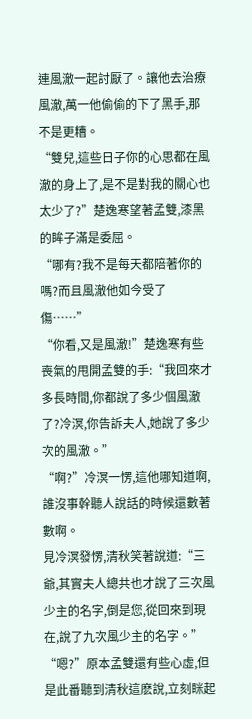連風澈一起討厭了。讓他去治療風澈,萬一他偷偷的下了黑手,那不是更糟。
“雙兒,這些日子你的心思都在風澈的身上了,是不是對我的關心也太少了?”楚逸寒望著孟雙,漆黑的眸子滿是委屈。
“哪有?我不是每天都陪著你的嗎?而且風澈他如今受了傷……”
“你看,又是風澈!”楚逸寒有些喪氣的甩開孟雙的手:“我回來才多長時間,你都說了多少個風澈了?冷溟,你告訴夫人,她說了多少次的風澈。”
“啊?”冷溟一愣,這他哪知道啊,誰沒事幹聽人說話的時候還數著數啊。
見冷溟發愣,清秋笑著說道:“三爺,其實夫人總共也才說了三次風少主的名字,倒是您,從回來到現在,說了九次風少主的名字。”
“嗯?”原本孟雙還有些心虛,但是此番聽到清秋這麽說,立刻眯起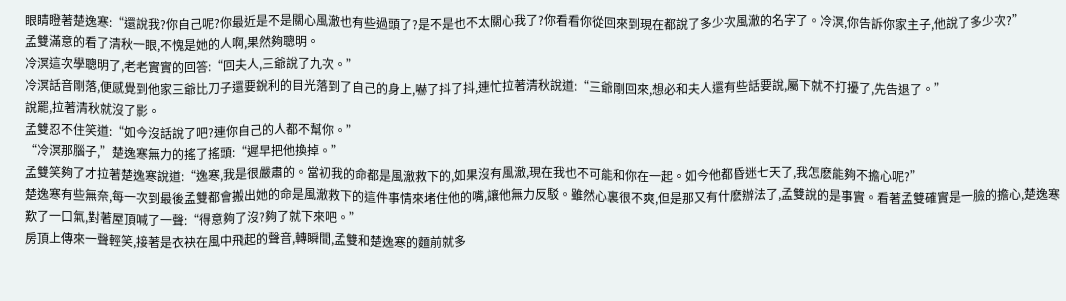眼睛瞪著楚逸寒:“還說我?你自己呢?你最近是不是關心風澈也有些過頭了?是不是也不太關心我了?你看看你從回來到現在都說了多少次風澈的名字了。冷溟,你告訴你家主子,他說了多少次?”
孟雙滿意的看了清秋一眼,不愧是她的人啊,果然夠聰明。
冷溟這次學聰明了,老老實實的回答:“回夫人,三爺說了九次。”
冷溟話音剛落,便感覺到他家三爺比刀子還要銳利的目光落到了自己的身上,嚇了抖了抖,連忙拉著清秋說道:“三爺剛回來,想必和夫人還有些話要說,屬下就不打擾了,先告退了。”
說罷,拉著清秋就沒了影。
孟雙忍不住笑道:“如今沒話說了吧?連你自己的人都不幫你。”
“冷溟那腦子,”楚逸寒無力的搖了搖頭:“遲早把他換掉。”
孟雙笑夠了才拉著楚逸寒說道:“逸寒,我是很嚴肅的。當初我的命都是風澈救下的,如果沒有風澈,現在我也不可能和你在一起。如今他都昏迷七天了,我怎麽能夠不擔心呢?”
楚逸寒有些無奈,每一次到最後孟雙都會搬出她的命是風澈救下的這件事情來堵住他的嘴,讓他無力反駁。雖然心裏很不爽,但是那又有什麽辦法了,孟雙說的是事實。看著孟雙確實是一臉的擔心,楚逸寒歎了一口氣,對著屋頂喊了一聲:“得意夠了沒?夠了就下來吧。”
房頂上傳來一聲輕笑,接著是衣袂在風中飛起的聲音,轉瞬間,孟雙和楚逸寒的麵前就多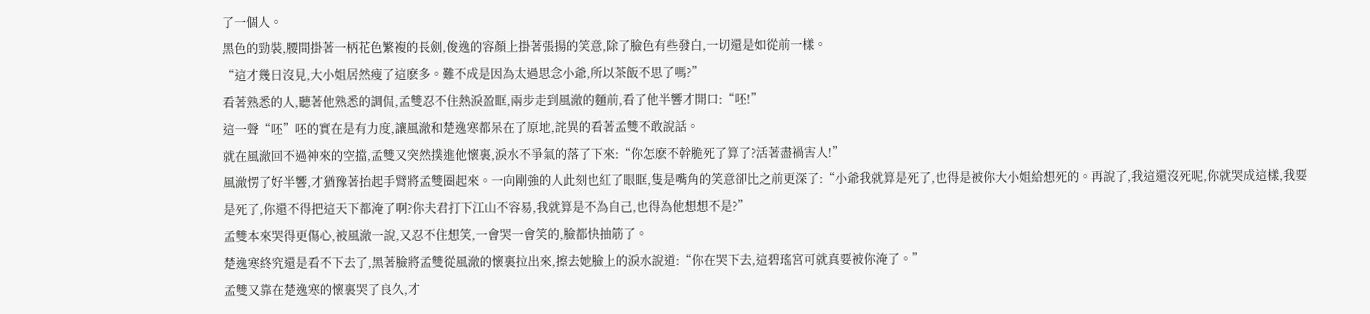了一個人。
黑色的勁裝,腰間掛著一柄花色繁複的長劍,俊逸的容顏上掛著張揚的笑意,除了臉色有些發白,一切還是如從前一樣。
“這才幾日沒見,大小姐居然瘦了這麽多。難不成是因為太過思念小爺,所以茶飯不思了嗎?”
看著熟悉的人,聽著他熟悉的調侃,孟雙忍不住熱淚盈眶,兩步走到風澈的麵前,看了他半響才開口:“呸!”
這一聲“呸”呸的實在是有力度,讓風澈和楚逸寒都呆在了原地,詫異的看著孟雙不敢說話。
就在風澈回不過神來的空擋,孟雙又突然撲進他懷裏,淚水不爭氣的落了下來:“你怎麽不幹脆死了算了?活著盡禍害人!”
風澈愣了好半響,才猶豫著抬起手臂將孟雙圈起來。一向剛強的人此刻也紅了眼眶,隻是嘴角的笑意卻比之前更深了:“小爺我就算是死了,也得是被你大小姐給想死的。再說了,我這還沒死呢,你就哭成這樣,我要是死了,你還不得把這天下都淹了啊?你夫君打下江山不容易,我就算是不為自己,也得為他想想不是?”
孟雙本來哭得更傷心,被風澈一說,又忍不住想笑,一會哭一會笑的,臉都快抽筋了。
楚逸寒終究還是看不下去了,黑著臉將孟雙從風澈的懷裏拉出來,擦去她臉上的淚水說道:“你在哭下去,這碧瑤宮可就真要被你淹了。”
孟雙又靠在楚逸寒的懷裏哭了良久,才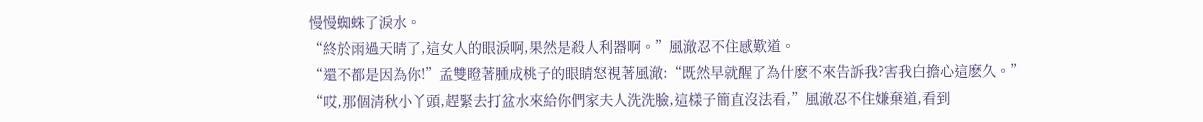慢慢蜘蛛了淚水。
“終於雨過天晴了,這女人的眼淚啊,果然是殺人利器啊。”風澈忍不住感歎道。
“還不都是因為你!”孟雙瞪著腫成桃子的眼睛怒視著風澈:“既然早就醒了為什麽不來告訴我?害我白擔心這麽久。”
“哎,那個清秋小丫頭,趕緊去打盆水來給你們家夫人洗洗臉,這樣子簡直沒法看,”風澈忍不住嫌棄道,看到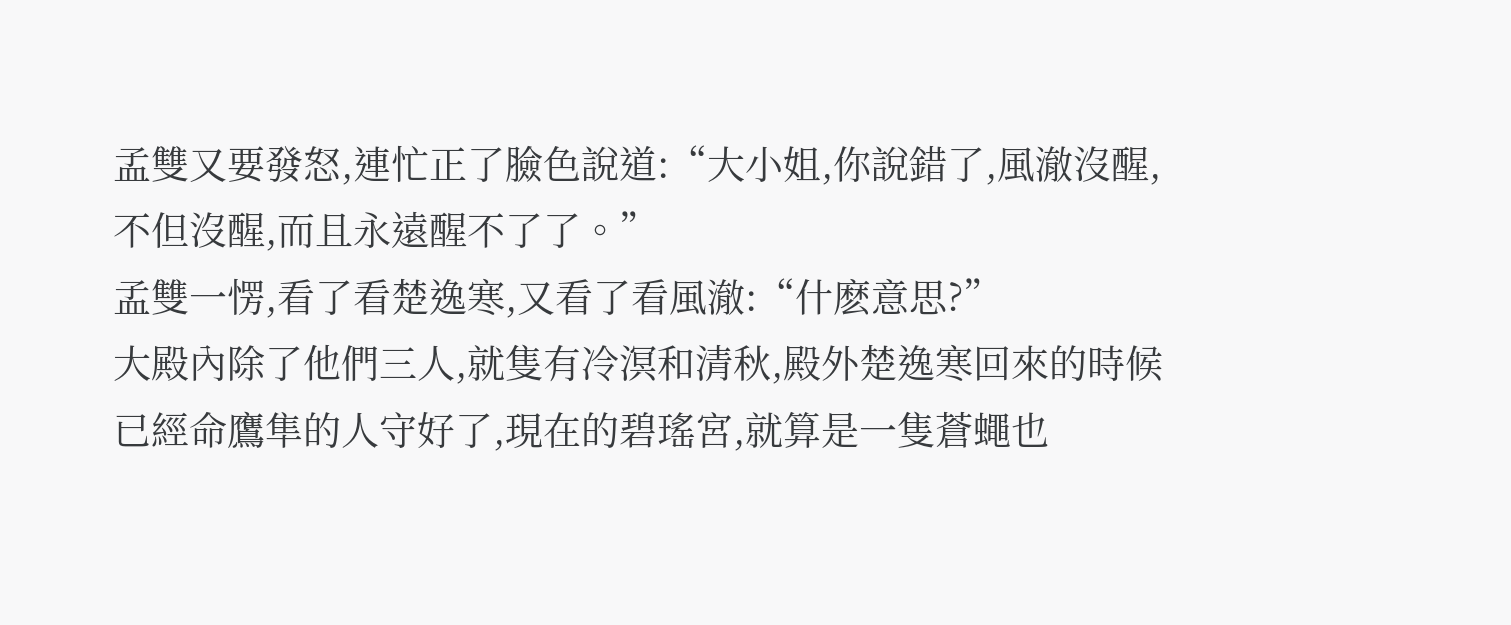孟雙又要發怒,連忙正了臉色說道:“大小姐,你說錯了,風澈沒醒,不但沒醒,而且永遠醒不了了。”
孟雙一愣,看了看楚逸寒,又看了看風澈:“什麽意思?”
大殿內除了他們三人,就隻有冷溟和清秋,殿外楚逸寒回來的時候已經命鷹隼的人守好了,現在的碧瑤宮,就算是一隻蒼蠅也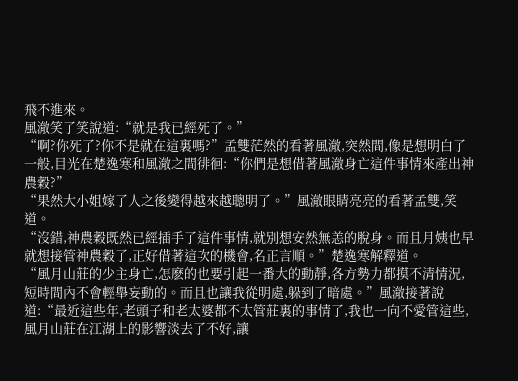飛不進來。
風澈笑了笑說道:“就是我已經死了。”
“啊?你死了?你不是就在這裏嗎?”孟雙茫然的看著風澈,突然間,像是想明白了一般,目光在楚逸寒和風澈之間徘徊:“你們是想借著風澈身亡這件事情來產出神農穀?”
“果然大小姐嫁了人之後變得越來越聰明了。”風澈眼睛亮亮的看著孟雙,笑道。
“沒錯,神農穀既然已經插手了這件事情,就別想安然無恙的脫身。而且月姨也早就想接管神農穀了,正好借著這次的機會,名正言順。”楚逸寒解釋道。
“風月山莊的少主身亡,怎麽的也要引起一番大的動靜,各方勢力都摸不清情況,短時間內不會輕舉妄動的。而且也讓我從明處,躲到了暗處。”風澈接著說道:“最近這些年,老頭子和老太婆都不太管莊裏的事情了,我也一向不愛管這些,風月山莊在江湖上的影響淡去了不好,讓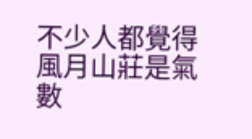不少人都覺得風月山莊是氣數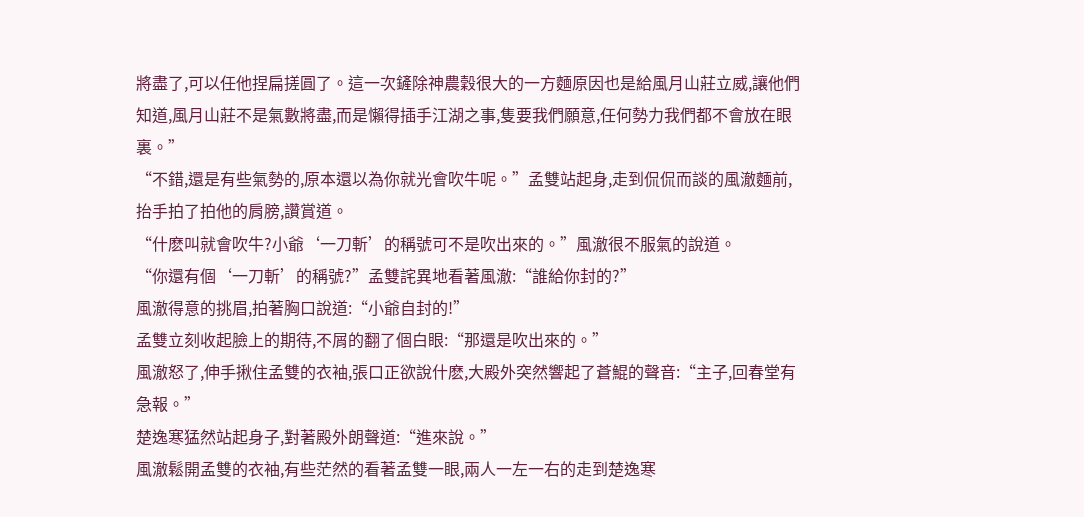將盡了,可以任他捏扁搓圓了。這一次鏟除神農穀很大的一方麵原因也是給風月山莊立威,讓他們知道,風月山莊不是氣數將盡,而是懶得插手江湖之事,隻要我們願意,任何勢力我們都不會放在眼裏。”
“不錯,還是有些氣勢的,原本還以為你就光會吹牛呢。”孟雙站起身,走到侃侃而談的風澈麵前,抬手拍了拍他的肩膀,讚賞道。
“什麽叫就會吹牛?小爺‘一刀斬’的稱號可不是吹出來的。”風澈很不服氣的說道。
“你還有個‘一刀斬’的稱號?”孟雙詫異地看著風澈:“誰給你封的?”
風澈得意的挑眉,拍著胸口說道:“小爺自封的!”
孟雙立刻收起臉上的期待,不屑的翻了個白眼:“那還是吹出來的。”
風澈怒了,伸手揪住孟雙的衣袖,張口正欲說什麽,大殿外突然響起了蒼鯤的聲音:“主子,回春堂有急報。”
楚逸寒猛然站起身子,對著殿外朗聲道:“進來說。”
風澈鬆開孟雙的衣袖,有些茫然的看著孟雙一眼,兩人一左一右的走到楚逸寒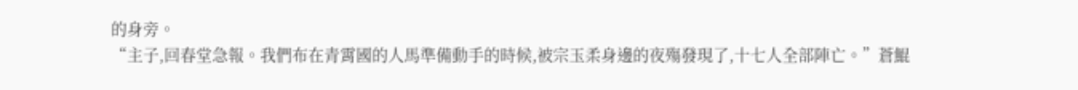的身旁。
“主子,回春堂急報。我們布在青霄國的人馬準備動手的時候,被宗玉柔身邊的夜殤發現了,十七人全部陣亡。”蒼鯤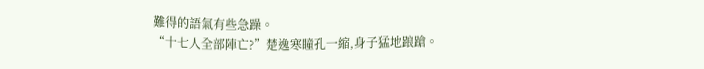難得的語氣有些急躁。
“十七人全部陣亡?”楚逸寒瞳孔一縮,身子猛地踉蹌。